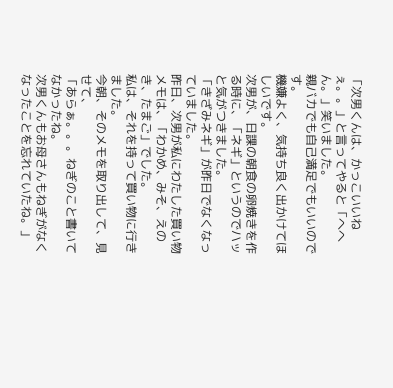「次男くんは、かっこいいねぇ。。」と言ってやると「へへん。」笑いました。
親バカでも自己満足でもいいのです。
機嫌よく、気持ち良く出かけてほしいです。
次男が、日課の朝食の卵焼きを作る時に、「ネギ」というのでハッと気がつきました。
「きざみネギ」が昨日でなくなっていました。
昨日、次男が私にわたした買い物メモは、「わかめ、みそ、えのき、たまご」でした。
私は、それを持って買い物に行きました。
今朝、そのメモを取り出して、見せて、
「あらぁ。。。ねぎのこと書いてなかったね。
次男くんもお母さんもねぎがなくなったことを忘れていたね。」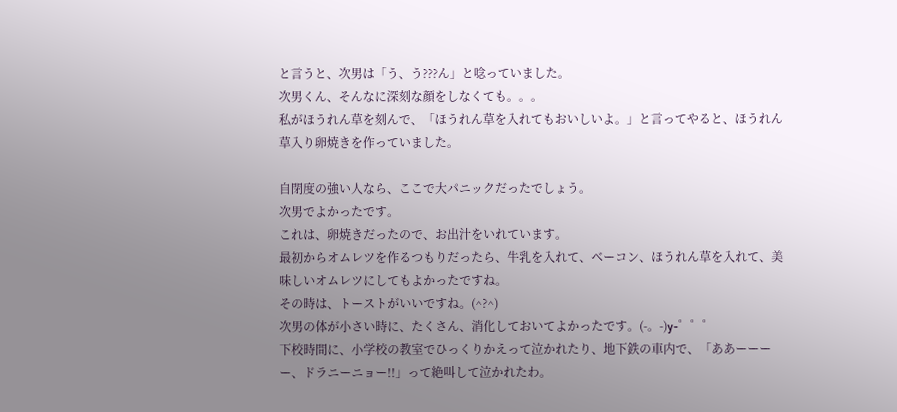と言うと、次男は「う、う???ん」と唸っていました。
次男くん、そんなに深刻な顔をしなくても。。。
私がほうれん草を刻んで、「ほうれん草を入れてもおいしいよ。」と言ってやると、ほうれん草入り卵焼きを作っていました。

自閉度の強い人なら、ここで大パニックだったでしょう。
次男でよかったです。
これは、卵焼きだったので、お出汁をいれています。
最初からオムレツを作るつもりだったら、牛乳を入れて、ベーコン、ほうれん草を入れて、美味しいオムレツにしてもよかったですね。
その時は、トーストがいいですね。(^?^)
次男の体が小さい時に、たくさん、消化しておいてよかったです。(-。-)y-゜゜゜
下校時間に、小学校の教室でひっくりかえって泣かれたり、地下鉄の車内で、「ああーーーー、ドラニーニョー!!」って絶叫して泣かれたわ。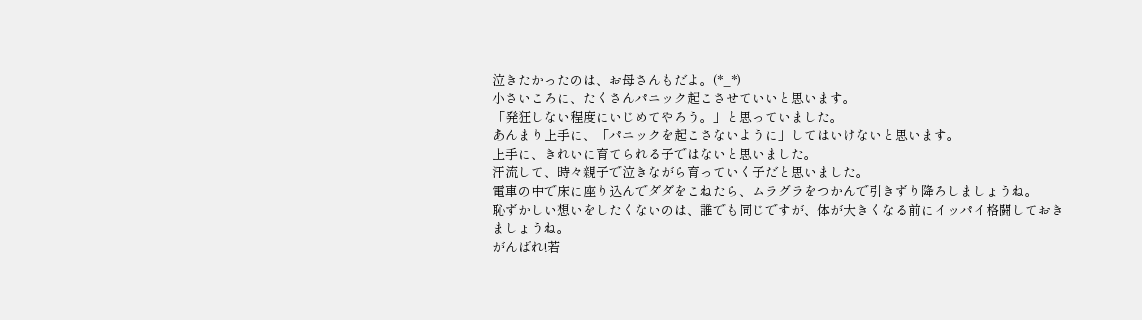泣きたかったのは、お母さんもだよ。(*_*)
小さいころに、たくさんパニック起こさせていいと思います。
「発狂しない程度にいじめてやろう。」と思っていました。
あんまり上手に、「パニックを起こさないように」してはいけないと思います。
上手に、きれいに育てられる子ではないと思いました。
汗流して、時々親子で泣きながら育っていく子だと思いました。
電車の中で床に座り込んでダダをこねたら、ムラグラをつかんで引きずり降ろしましょうね。
恥ずかしい想いをしたくないのは、誰でも同じですが、体が大きくなる前にイッパイ格闘しておきましょうね。
がんばれ!若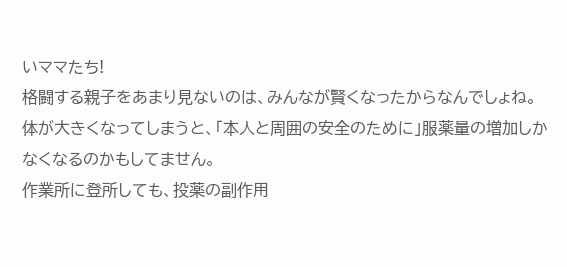いママたち!
格闘する親子をあまり見ないのは、みんなが賢くなったからなんでしょね。
体が大きくなってしまうと、「本人と周囲の安全のために」服薬量の増加しかなくなるのかもしてません。
作業所に登所しても、投薬の副作用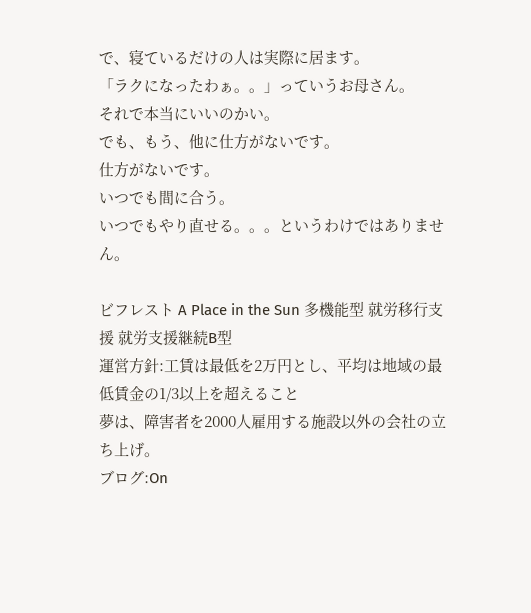で、寝ているだけの人は実際に居ます。
「ラクになったわぁ。。」っていうお母さん。
それで本当にいいのかい。
でも、もう、他に仕方がないです。
仕方がないです。
いつでも間に合う。
いつでもやり直せる。。。というわけではありません。

ビフレスト A Place in the Sun 多機能型 就労移行支援 就労支援継続B型
運営方針:工賃は最低を2万円とし、平均は地域の最低賃金の1/3以上を超えること
夢は、障害者を2000人雇用する施設以外の会社の立ち上げ。
ブログ:On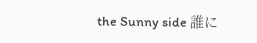the Sunny side 誰に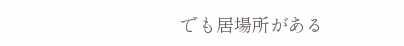でも居場所がある